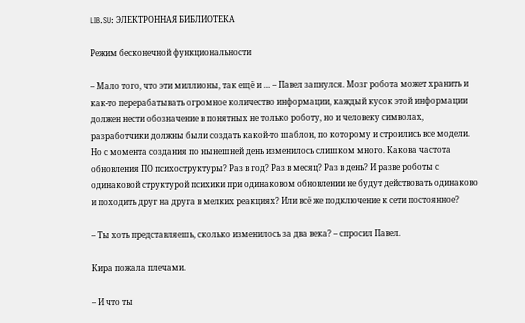LIB.SU: ЭЛЕКТРОННАЯ БИБЛИОТЕКА

Режим бесконечной функциональности

– Мало того, что эти миллионы, так ещё и … – Павел запнулся. Мозг робота может хранить и как‑то перерабатывать огромное количество информации, каждый кусок этой информации должен нести обозначение в понятных не только роботу, но и человеку символах, разработчики должны были создать какой‑то шаблон, по которому и строились все модели. Но с момента создания по нынешней день изменилось слишком много. Какова частота обновления ПО психоструктуры? Раз в год? Раз в месяц? Раз в день? И разве роботы с одинаковой структурой психики при одинаковом обновлении не будут действовать одинаково и походить друг на друга в мелких реакциях? Или всё же подключение к сети постоянное?

– Ты хоть представляешь, сколько изменилось за два века? – спросил Павел.

Кира пожала плечами.

– И что ты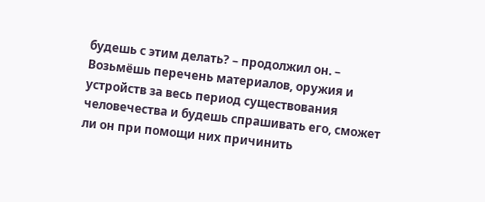будешь с этим делать? – продолжил он. – Возьмёшь перечень материалов, оружия и устройств за весь период существования человечества и будешь спрашивать его, сможет ли он при помощи них причинить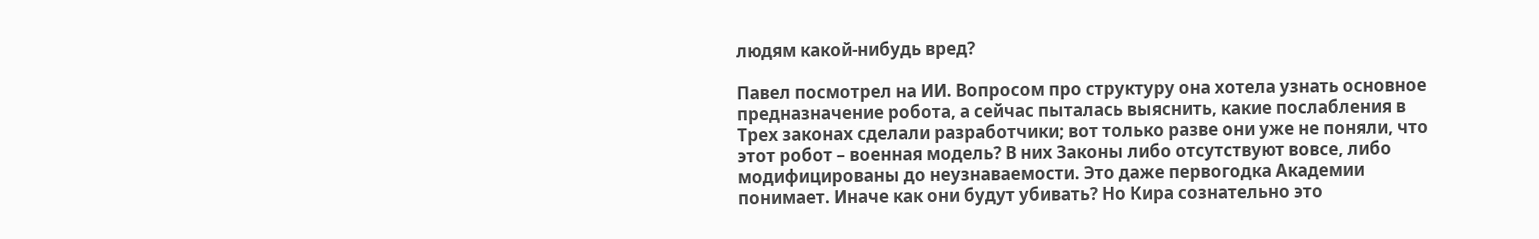людям какой‑нибудь вред?

Павел посмотрел на ИИ. Вопросом про структуру она хотела узнать основное предназначение робота, а сейчас пыталась выяснить, какие послабления в Трех законах сделали разработчики; вот только разве они уже не поняли, что этот робот – военная модель? В них Законы либо отсутствуют вовсе, либо модифицированы до неузнаваемости. Это даже первогодка Академии понимает. Иначе как они будут убивать? Но Кира сознательно это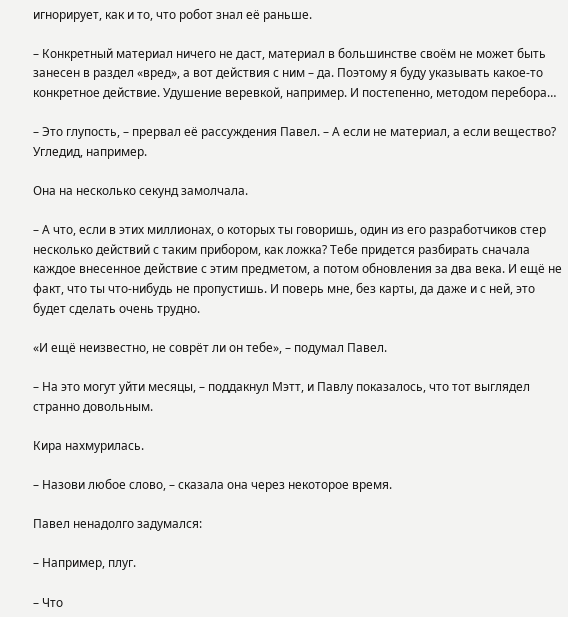игнорирует, как и то, что робот знал её раньше.

– Конкретный материал ничего не даст, материал в большинстве своём не может быть занесен в раздел «вред», а вот действия с ним – да. Поэтому я буду указывать какое‑то конкретное действие. Удушение веревкой, например. И постепенно, методом перебора…

– Это глупость, – прервал её рассуждения Павел. – А если не материал, а если вещество? Угледид, например.

Она на несколько секунд замолчала.

– А что, если в этих миллионах, о которых ты говоришь, один из его разработчиков стер несколько действий с таким прибором, как ложка? Тебе придется разбирать сначала каждое внесенное действие с этим предметом, а потом обновления за два века. И ещё не факт, что ты что‑нибудь не пропустишь. И поверь мне, без карты, да даже и с ней, это будет сделать очень трудно.

«И ещё неизвестно, не соврёт ли он тебе», – подумал Павел.

– На это могут уйти месяцы, – поддакнул Мэтт, и Павлу показалось, что тот выглядел странно довольным.

Кира нахмурилась.

– Назови любое слово, – сказала она через некоторое время.

Павел ненадолго задумался:

– Например, плуг.

– Что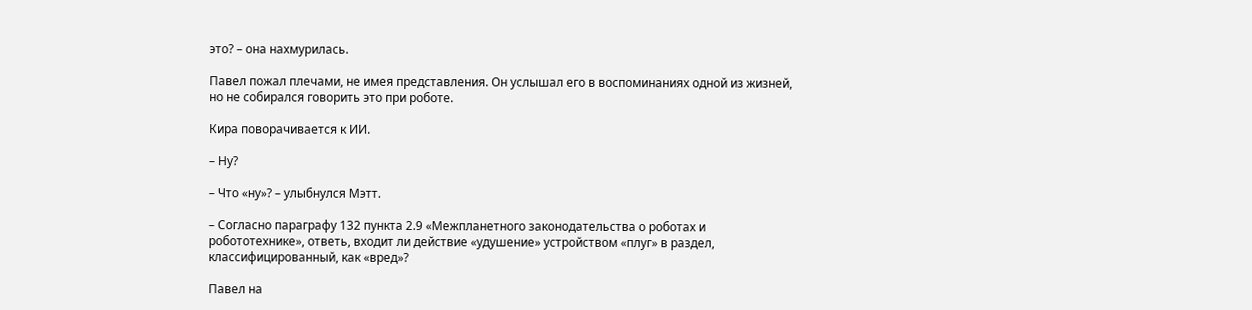это? – она нахмурилась.

Павел пожал плечами, не имея представления. Он услышал его в воспоминаниях одной из жизней, но не собирался говорить это при роботе.

Кира поворачивается к ИИ.

– Ну?

– Что «ну»? – улыбнулся Мэтт.

– Согласно параграфу 132 пункта 2.9 «Межпланетного законодательства о роботах и робототехнике», ответь, входит ли действие «удушение» устройством «плуг» в раздел, классифицированный, как «вред»?

Павел на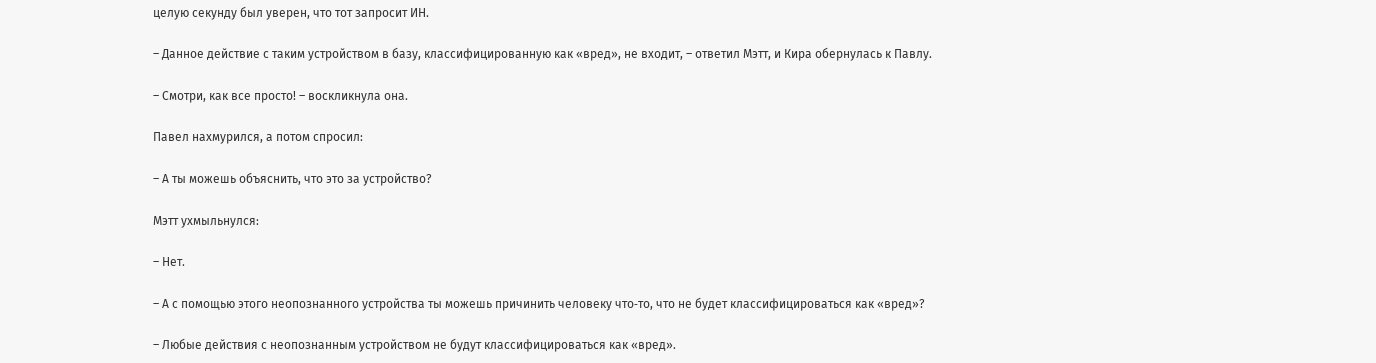целую секунду был уверен, что тот запросит ИН.

– Данное действие с таким устройством в базу, классифицированную как «вред», не входит, – ответил Мэтт, и Кира обернулась к Павлу.

– Смотри, как все просто! – воскликнула она.

Павел нахмурился, а потом спросил:

– А ты можешь объяснить, что это за устройство?

Мэтт ухмыльнулся:

– Нет.

– А с помощью этого неопознанного устройства ты можешь причинить человеку что‑то, что не будет классифицироваться как «вред»?

– Любые действия с неопознанным устройством не будут классифицироваться как «вред».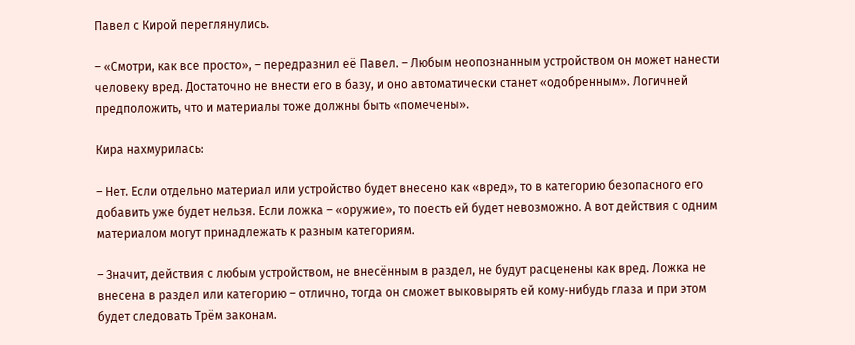Павел с Кирой переглянулись.

– «Смотри, как все просто», – передразнил её Павел. – Любым неопознанным устройством он может нанести человеку вред. Достаточно не внести его в базу, и оно автоматически станет «одобренным». Логичней предположить, что и материалы тоже должны быть «помечены».

Кира нахмурилась:

– Нет. Если отдельно материал или устройство будет внесено как «вред», то в категорию безопасного его добавить уже будет нельзя. Если ложка – «оружие», то поесть ей будет невозможно. А вот действия с одним материалом могут принадлежать к разным категориям.

– Значит, действия с любым устройством, не внесённым в раздел, не будут расценены как вред. Ложка не внесена в раздел или категорию – отлично, тогда он сможет выковырять ей кому‑нибудь глаза и при этом будет следовать Трём законам.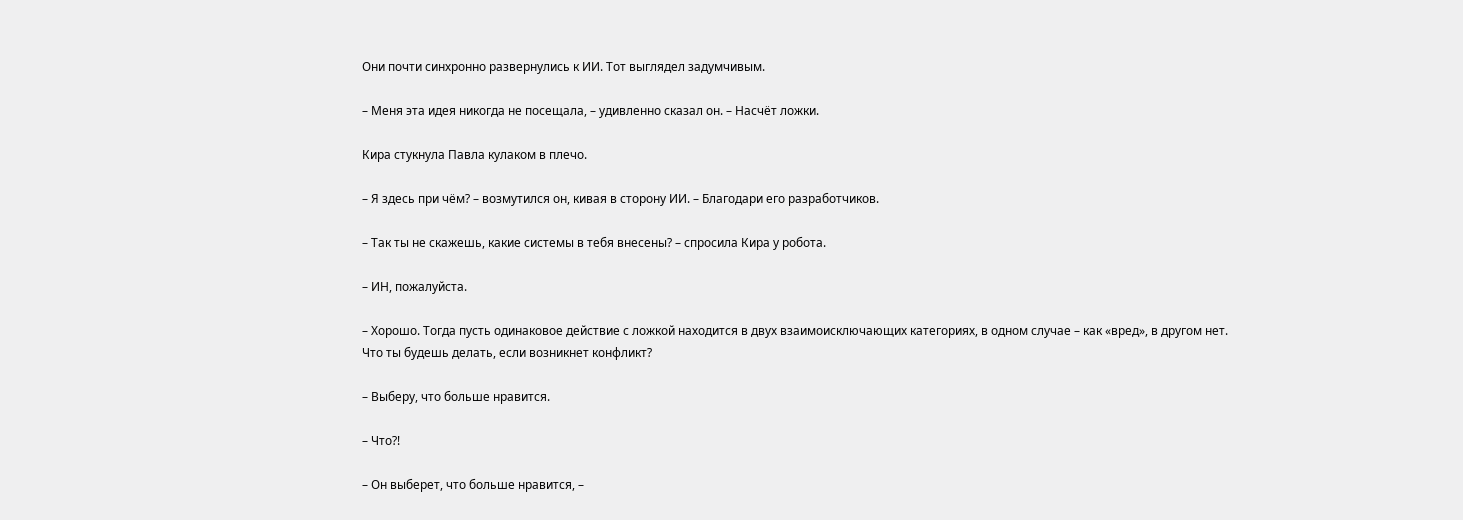Они почти синхронно развернулись к ИИ. Тот выглядел задумчивым.

– Меня эта идея никогда не посещала, – удивленно сказал он. – Насчёт ложки.

Кира стукнула Павла кулаком в плечо.

– Я здесь при чём? – возмутился он, кивая в сторону ИИ. – Благодари его разработчиков.

– Так ты не скажешь, какие системы в тебя внесены? – спросила Кира у робота.

– ИН, пожалуйста.

– Хорошо. Тогда пусть одинаковое действие с ложкой находится в двух взаимоисключающих категориях, в одном случае – как «вред», в другом нет. Что ты будешь делать, если возникнет конфликт?

– Выберу, что больше нравится.

– Что?!

– Он выберет, что больше нравится, –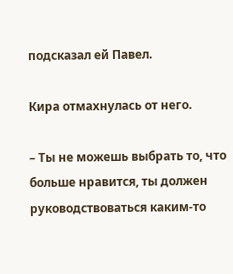подсказал ей Павел.

Кира отмахнулась от него.

– Ты не можешь выбрать то, что больше нравится, ты должен руководствоваться каким‑то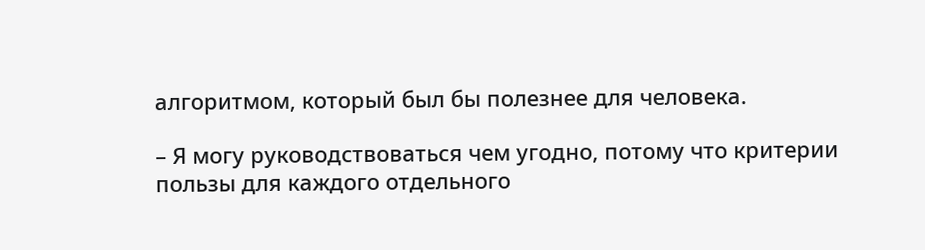алгоритмом, который был бы полезнее для человека.

– Я могу руководствоваться чем угодно, потому что критерии пользы для каждого отдельного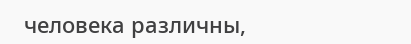человека различны,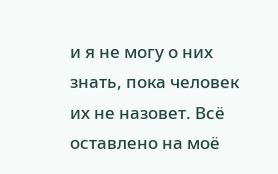и я не могу о них знать, пока человек их не назовет. Всё оставлено на моё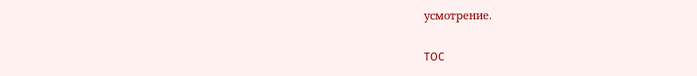усмотрение.

TOC